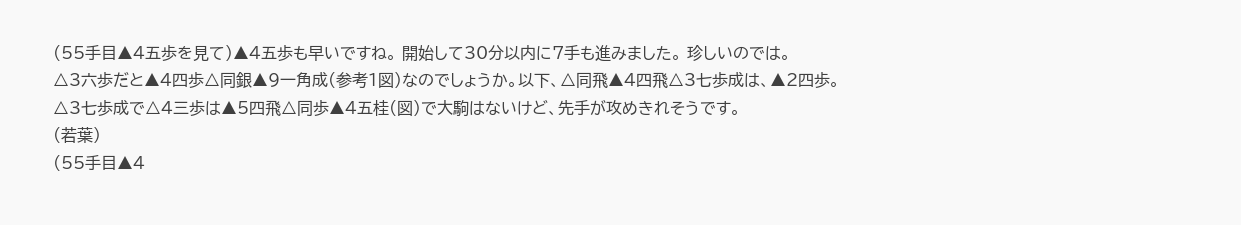(55手目▲4五歩を見て)▲4五歩も早いですね。 開始して30分以内に7手も進みました。 珍しいのでは。
△3六歩だと▲4四歩△同銀▲9一角成(参考1図)なのでしょうか。以下、△同飛▲4四飛△3七歩成は、▲2四歩。
△3七歩成で△4三歩は▲5四飛△同歩▲4五桂(図)で大駒はないけど、先手が攻めきれそうです。
(若葉)
(55手目▲4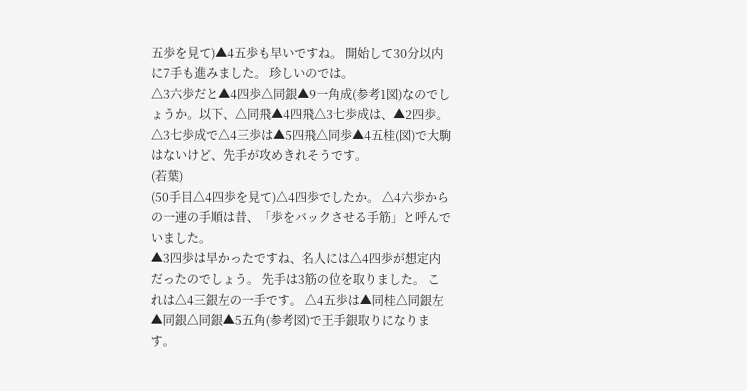五歩を見て)▲4五歩も早いですね。 開始して30分以内に7手も進みました。 珍しいのでは。
△3六歩だと▲4四歩△同銀▲9一角成(参考1図)なのでしょうか。以下、△同飛▲4四飛△3七歩成は、▲2四歩。
△3七歩成で△4三歩は▲5四飛△同歩▲4五桂(図)で大駒はないけど、先手が攻めきれそうです。
(若葉)
(50手目△4四歩を見て)△4四歩でしたか。 △4六歩からの一連の手順は昔、「歩をバックさせる手筋」と呼んでいました。
▲3四歩は早かったですね、名人には△4四歩が想定内だったのでしょう。 先手は3筋の位を取りました。 これは△4三銀左の一手です。 △4五歩は▲同桂△同銀左▲同銀△同銀▲5五角(参考図)で王手銀取りになります。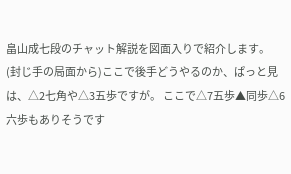畠山成七段のチャット解説を図面入りで紹介します。
(封じ手の局面から)ここで後手どうやるのか、ぱっと見は、△2七角や△3五歩ですが。 ここで△7五歩▲同歩△6六歩もありそうです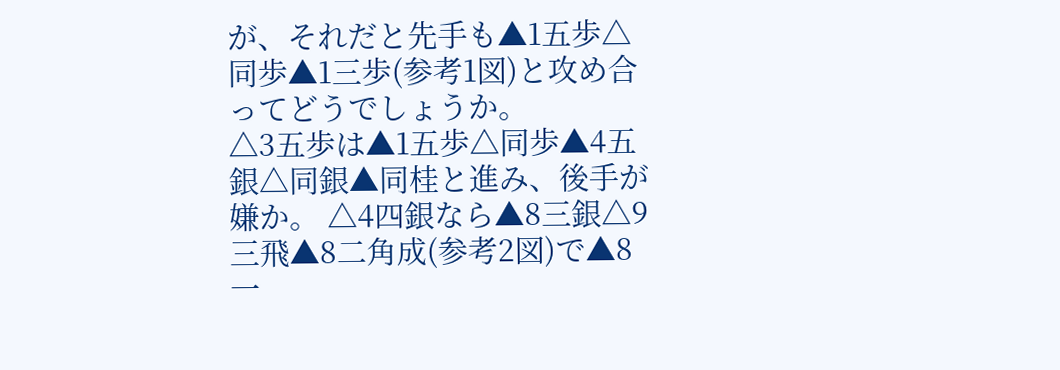が、それだと先手も▲1五歩△同歩▲1三歩(参考1図)と攻め合ってどうでしょうか。
△3五歩は▲1五歩△同歩▲4五銀△同銀▲同桂と進み、後手が嫌か。 △4四銀なら▲8三銀△9三飛▲8二角成(参考2図)で▲8一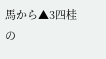馬から▲3四桂の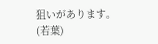狙いがあります。
(若葉)